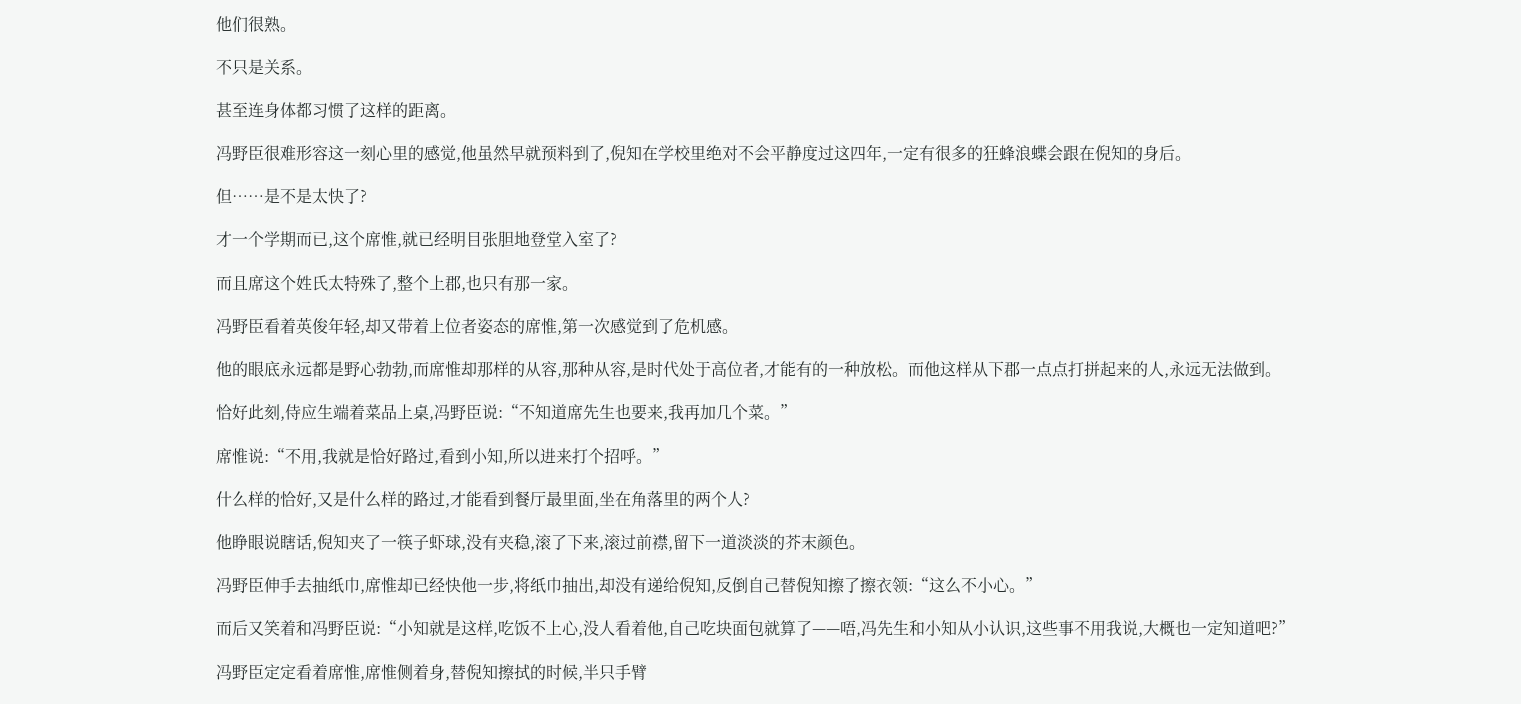他们很熟。

不只是关系。

甚至连身体都习惯了这样的距离。

冯野臣很难形容这一刻心里的感觉,他虽然早就预料到了,倪知在学校里绝对不会平静度过这四年,一定有很多的狂蜂浪蝶会跟在倪知的身后。

但……是不是太快了?

才一个学期而已,这个席惟,就已经明目张胆地登堂入室了?

而且席这个姓氏太特殊了,整个上郡,也只有那一家。

冯野臣看着英俊年轻,却又带着上位者姿态的席惟,第一次感觉到了危机感。

他的眼底永远都是野心勃勃,而席惟却那样的从容,那种从容,是时代处于高位者,才能有的一种放松。而他这样从下郡一点点打拼起来的人,永远无法做到。

恰好此刻,侍应生端着菜品上桌,冯野臣说:“不知道席先生也要来,我再加几个菜。”

席惟说:“不用,我就是恰好路过,看到小知,所以进来打个招呼。”

什么样的恰好,又是什么样的路过,才能看到餐厅最里面,坐在角落里的两个人?

他睁眼说瞎话,倪知夹了一筷子虾球,没有夹稳,滚了下来,滚过前襟,留下一道淡淡的芥末颜色。

冯野臣伸手去抽纸巾,席惟却已经快他一步,将纸巾抽出,却没有递给倪知,反倒自己替倪知擦了擦衣领:“这么不小心。”

而后又笑着和冯野臣说:“小知就是这样,吃饭不上心,没人看着他,自己吃块面包就算了——唔,冯先生和小知从小认识,这些事不用我说,大概也一定知道吧?”

冯野臣定定看着席惟,席惟侧着身,替倪知擦拭的时候,半只手臂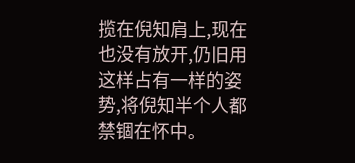揽在倪知肩上,现在也没有放开,仍旧用这样占有一样的姿势,将倪知半个人都禁锢在怀中。